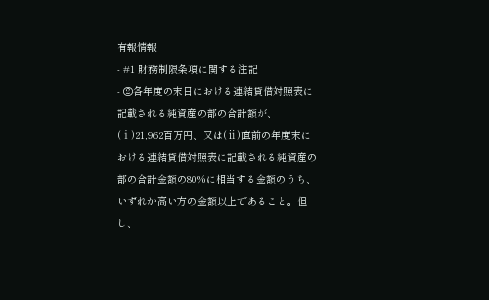有報情報
- #1 財務制限条項に関する注記
- ②各年度の末日における連結貸借対照表に記載される純資産の部の合計額が、(ⅰ)21,962百万円、又は(ⅱ)直前の年度末における連結貸借対照表に記載される純資産の部の合計金額の80%に相当する金額のうち、いずれか高い方の金額以上であること。但し、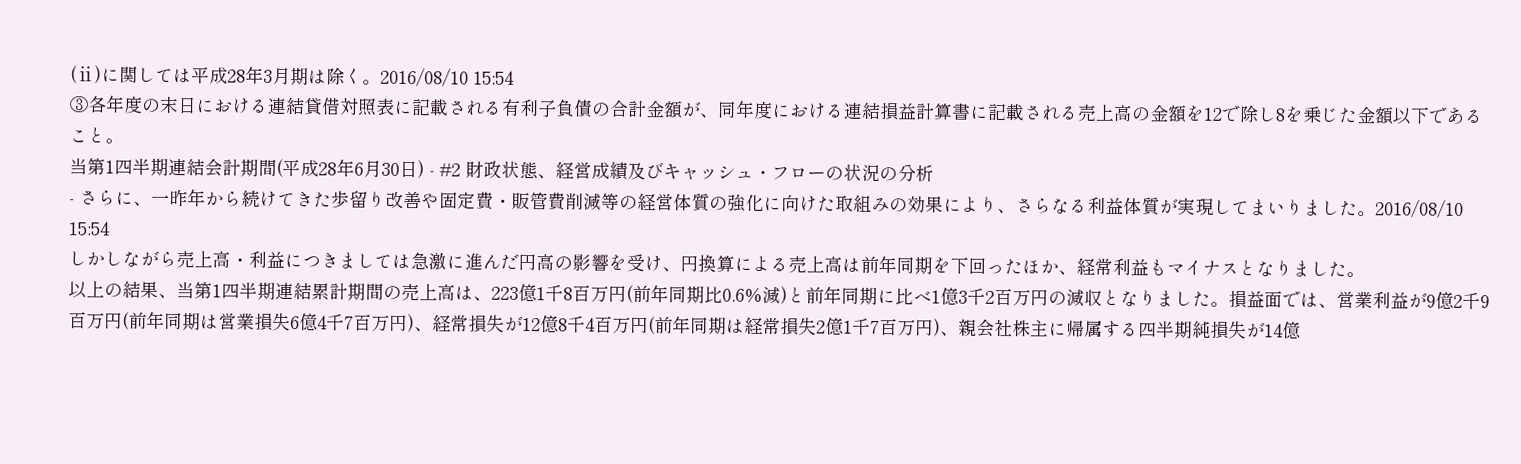(ⅱ)に関しては平成28年3月期は除く。2016/08/10 15:54
③各年度の末日における連結貸借対照表に記載される有利子負債の合計金額が、同年度における連結損益計算書に記載される売上高の金額を12で除し8を乗じた金額以下であること。
当第1四半期連結会計期間(平成28年6月30日) - #2 財政状態、経営成績及びキャッシュ・フローの状況の分析
- さらに、一昨年から続けてきた歩留り改善や固定費・販管費削減等の経営体質の強化に向けた取組みの効果により、さらなる利益体質が実現してまいりました。2016/08/10 15:54
しかしながら売上高・利益につきましては急激に進んだ円高の影響を受け、円換算による売上高は前年同期を下回ったほか、経常利益もマイナスとなりました。
以上の結果、当第1四半期連結累計期間の売上高は、223億1千8百万円(前年同期比0.6%減)と前年同期に比べ1億3千2百万円の減収となりました。損益面では、営業利益が9億2千9百万円(前年同期は営業損失6億4千7百万円)、経常損失が12億8千4百万円(前年同期は経常損失2億1千7百万円)、親会社株主に帰属する四半期純損失が14億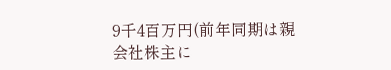9千4百万円(前年同期は親会社株主に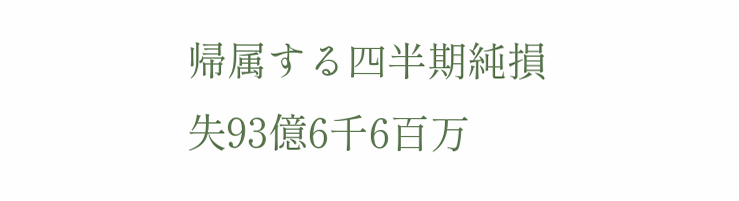帰属する四半期純損失93億6千6百万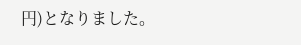円)となりました。